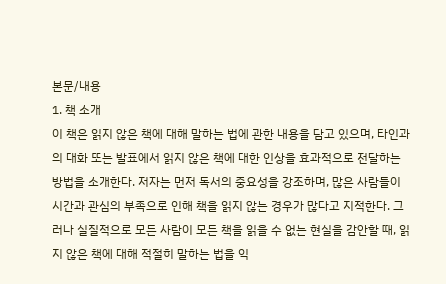본문/내용
1. 책 소개
이 책은 읽지 않은 책에 대해 말하는 법에 관한 내용을 담고 있으며, 타인과의 대화 또는 발표에서 읽지 않은 책에 대한 인상을 효과적으로 전달하는 방법을 소개한다. 저자는 먼저 독서의 중요성을 강조하며, 많은 사람들이 시간과 관심의 부족으로 인해 책을 읽지 않는 경우가 많다고 지적한다. 그러나 실질적으로 모든 사람이 모든 책을 읽을 수 없는 현실을 감안할 때, 읽지 않은 책에 대해 적절히 말하는 법을 익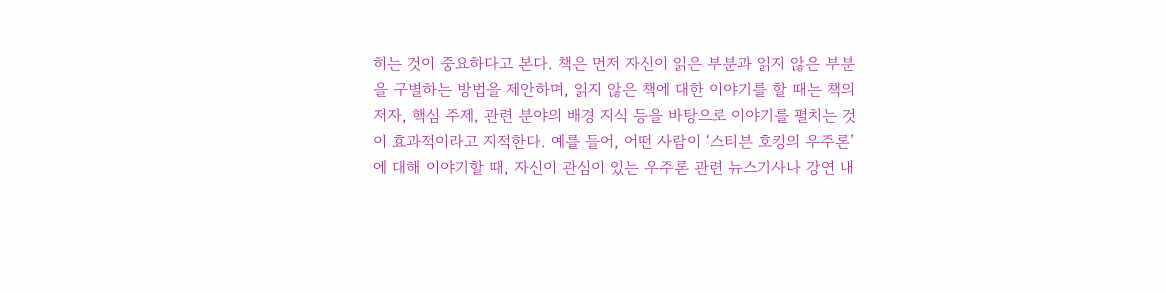히는 것이 중요하다고 본다. 책은 먼저 자신이 읽은 부분과 읽지 않은 부분을 구별하는 방법을 제안하며, 읽지 않은 책에 대한 이야기를 할 때는 책의 저자, 핵심 주제, 관련 분야의 배경 지식 등을 바탕으로 이야기를 펼치는 것이 효과적이라고 지적한다. 예를 들어, 어떤 사람이 ‘스티븐 호킹의 우주론’에 대해 이야기할 때, 자신이 관심이 있는 우주론 관련 뉴스기사나 강연 내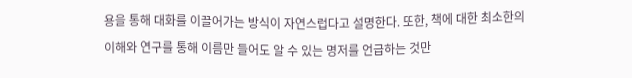용을 통해 대화를 이끌어가는 방식이 자연스럽다고 설명한다. 또한, 책에 대한 최소한의 이해와 연구를 통해 이름만 들어도 알 수 있는 명저를 언급하는 것만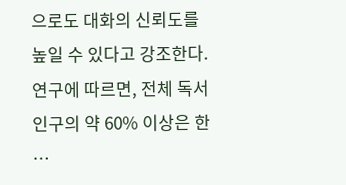으로도 대화의 신뢰도를 높일 수 있다고 강조한다. 연구에 따르면, 전체 독서인구의 약 60% 이상은 한 …